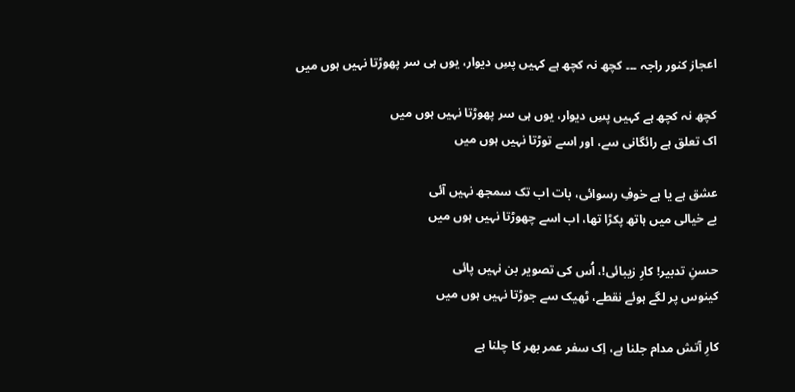اعجاز کنور راجہ ۔۔۔ کچھ نہ کچھ ہے کہیں پسِ دیوار، یوں ہی سر پھوڑتا نہیں ہوں میں

کچھ نہ کچھ ہے کہیں پسِ دیوار، یوں ہی سر پھوڑتا نہیں ہوں میں
اک تعلق ہے رائگانی سے، اور اسے توڑتا نہیں ہوں میں

عشق ہے یا ہے خوفِ رسوائی، بات اب تک سمجھ نہیں آئی
بے خیالی میں ہاتھ پکڑا تھا، اب اسے چھوڑتا نہیں ہوں میں

حسنِ تدبیر! کارِ زیبائی!، اُس کی تصویر بن نہیں پائی
کینوس پر لگے ہوئے نقطے، ٹھیک سے جوڑتا نہیں ہوں میں

کارِ آتش مدام جلنا ہے، اِک سفر عمر بھر کا چلنا ہے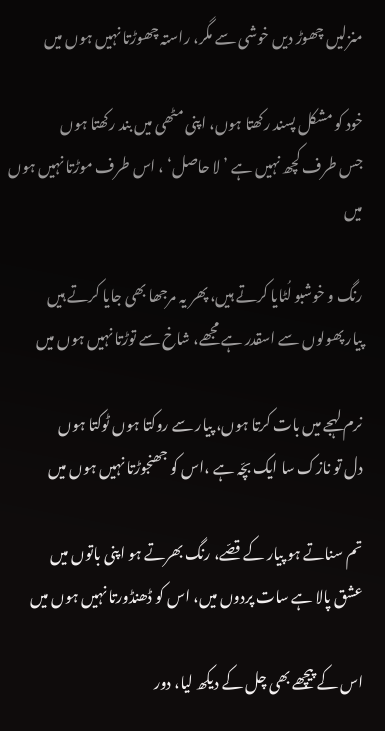منزلیں چھوڑ دیں خوشی سے مگر، راستہ چھوڑتا نہیں ہوں میں

خود کو مشکل پسند رکھتا ہوں، اپنی مٹھی میں بند رکھتا ہوں
جس طرف کچھ نہیں ہے ’لا حاصل‘ ، اس طرف موڑتا نہیں ہوں میں

رنگ و خوشبو لُٹایا کرتے ہیں، پھر یہ مرجھا بھی جایا کرتے ہیں
پیار پھولوں سے اسقدر ہے مجھے، شاخ سے توڑتا نہیں ہوں میں

نرم لہجے میں بات کرتا ہوں، پیار سے روکتا ہوں ٹوکتا ہوں
دل تو نازک سا ایک بچّہ ہے ،اس کو جھنجوڑتا نہیں ہوں میں

تم سناتے ہو پیار کے قصّے، رنگ بھرتے ہو اپنی باتوں میں
عشق پالا ہے سات پردوں میں، اس کو ڈھنڈورتا نہیں ہوں میں

اس کے پیچھے بھی چل کے دیکھ لیا، دور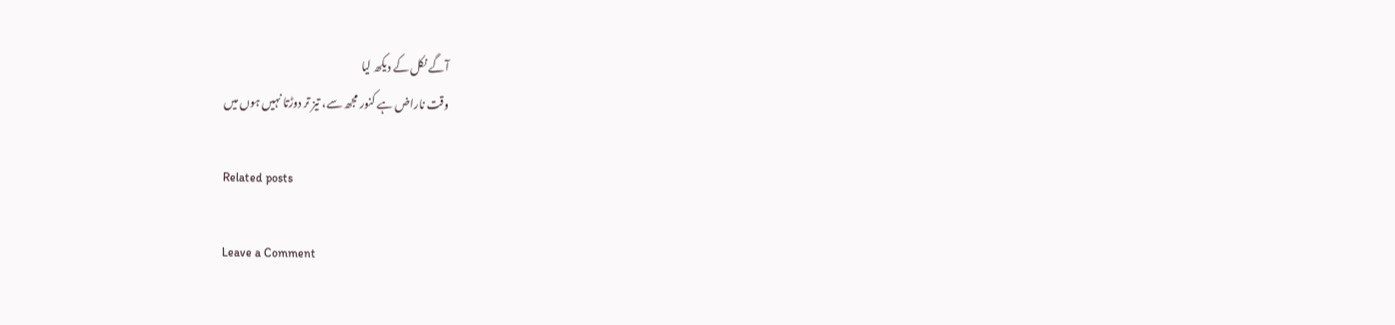آگے نکل کے دیکھ لیا
وقت ناراض ہے کنور مجھ سے، تیز تر دوڑتا نہیں ہوں میں

Related posts

Leave a Comment